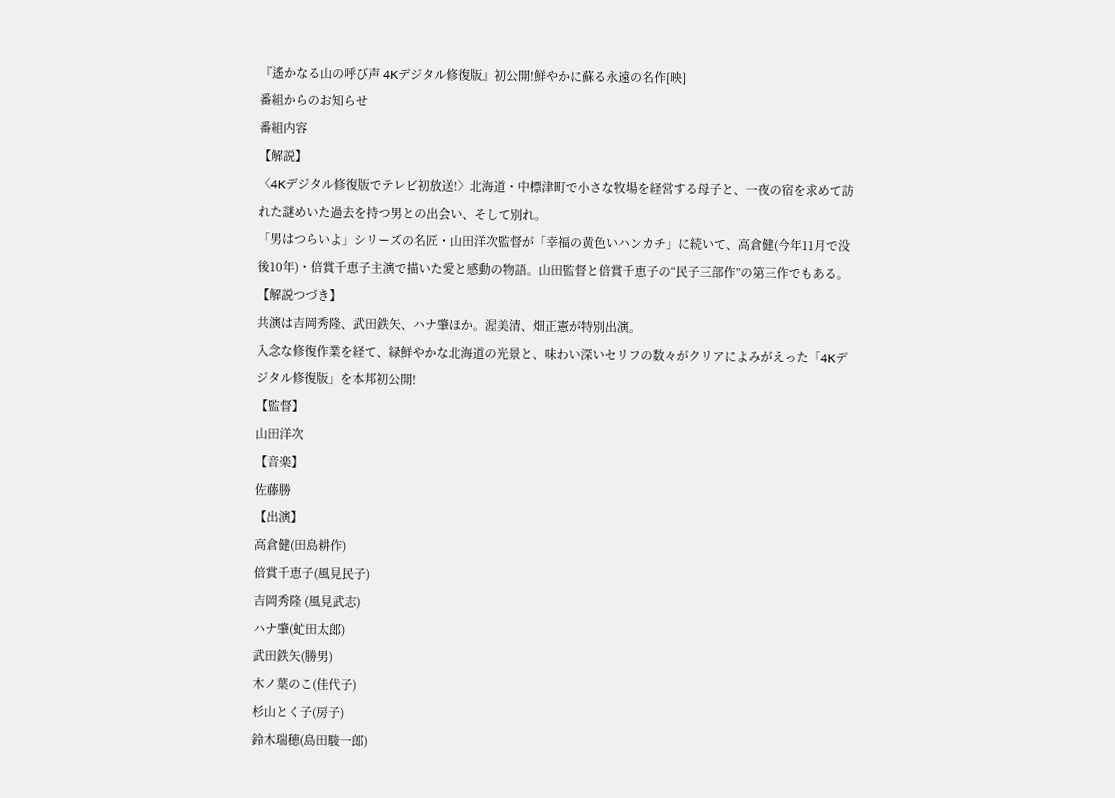『遙かなる山の呼び声 4Kデジタル修復版』初公開!鮮やかに蘇る永遠の名作[映]
番組からのお知らせ
番組内容
【解説】
〈4Kデジタル修復版でテレビ初放送!〉北海道・中標津町で小さな牧場を経営する母子と、一夜の宿を求めて訪れた謎めいた過去を持つ男との出会い、そして別れ。
「男はつらいよ」シリーズの名匠・山田洋次監督が「幸福の黄色いハンカチ」に続いて、高倉健(今年11月で没後10年)・倍賞千恵子主演で描いた愛と感動の物語。山田監督と倍賞千恵子の“民子三部作”の第三作でもある。
【解説つづき】
共演は吉岡秀隆、武田鉄矢、ハナ肇ほか。渥美清、畑正憲が特別出演。
入念な修復作業を経て、緑鮮やかな北海道の光景と、味わい深いセリフの数々がクリアによみがえった「4Kデジタル修復版」を本邦初公開!
【監督】
山田洋次
【音楽】
佐藤勝
【出演】
高倉健(田島耕作)
倍賞千恵子(風見民子)
吉岡秀隆 (風見武志)
ハナ肇(虻田太郎)
武田鉄矢(勝男)
木ノ葉のこ(佳代子)
杉山とく子(房子)
鈴木瑞穂(島田駿一郎)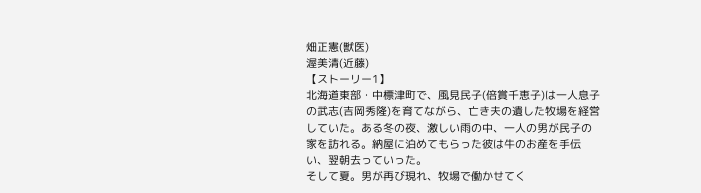畑正憲(獣医)
渥美清(近藤)
【ストーリー1】
北海道東部・中標津町で、風見民子(倍賞千恵子)は一人息子の武志(吉岡秀隆)を育てながら、亡き夫の遺した牧場を経営していた。ある冬の夜、激しい雨の中、一人の男が民子の家を訪れる。納屋に泊めてもらった彼は牛のお産を手伝い、翌朝去っていった。
そして夏。男が再び現れ、牧場で働かせてく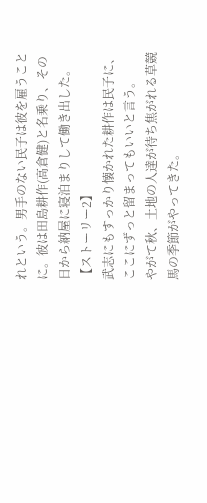れという。男手のない民子は彼を雇うことに。彼は田島耕作(高倉健)と名乗り、その日から納屋に寝泊まりして働き出した。
【ストーリー2】
武志にもすっかり懐かれた耕作は民子に、ここにずっと留まってもいいと言う。
やがて秋、土地の人達が待ち焦がれる草競馬の季節がやってきた。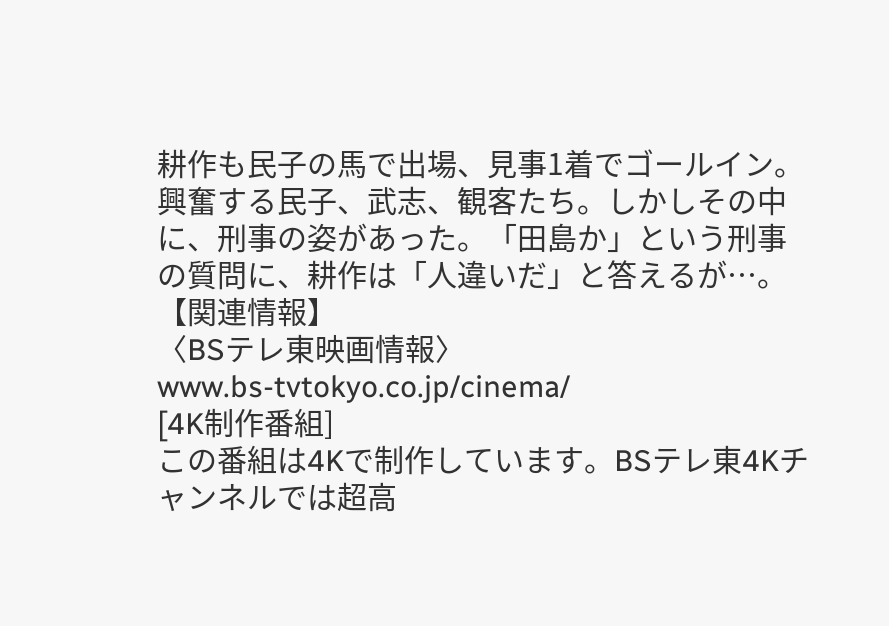耕作も民子の馬で出場、見事1着でゴールイン。興奮する民子、武志、観客たち。しかしその中に、刑事の姿があった。「田島か」という刑事の質問に、耕作は「人違いだ」と答えるが…。
【関連情報】
〈BSテレ東映画情報〉
www.bs-tvtokyo.co.jp/cinema/
[4K制作番組]
この番組は4Kで制作しています。BSテレ東4Kチャンネルでは超高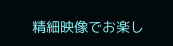精細映像でお楽し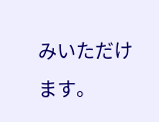みいただけます。